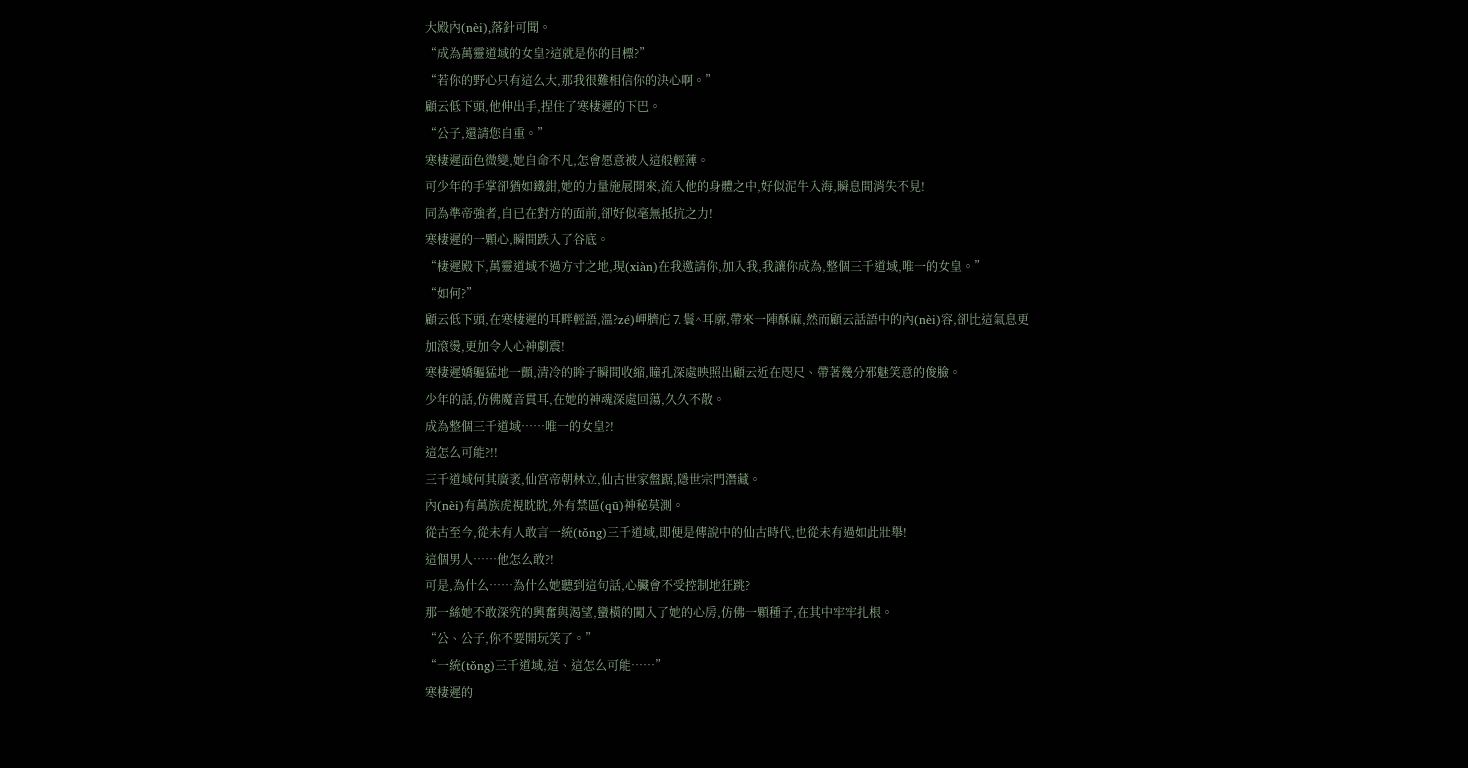大殿內(nèi),落針可聞。
“成為萬靈道域的女皇?這就是你的目標?”
“若你的野心只有這么大,那我很難相信你的決心啊。”
顧云低下頭,他伸出手,捏住了寒棲遲的下巴。
“公子,還請您自重。”
寒棲遲面色微變,她自命不凡,怎會愿意被人這般輕薄。
可少年的手掌卻猶如鐵鉗,她的力量施展開來,流入他的身體之中,好似泥牛入海,瞬息間消失不見!
同為準帝強者,自已在對方的面前,卻好似毫無抵抗之力!
寒棲遲的一顆心,瞬間跌入了谷底。
“棲遲殿下,萬靈道域不過方寸之地,現(xiàn)在我邀請你,加入我,我讓你成為,整個三千道域,唯一的女皇。”
“如何?”
顧云低下頭,在寒棲遲的耳畔輕語,溫?zé)岬臍庀⒎鬟^耳廓,帶來一陣酥麻,然而顧云話語中的內(nèi)容,卻比這氣息更加滾燙,更加令人心神劇震!
寒棲遲嬌軀猛地一顫,清冷的眸子瞬間收縮,瞳孔深處映照出顧云近在咫尺、帶著幾分邪魅笑意的俊臉。
少年的話,仿佛魔音貫耳,在她的神魂深處回蕩,久久不散。
成為整個三千道域……唯一的女皇?!
這怎么可能?!!
三千道域何其廣袤,仙宮帝朝林立,仙古世家盤踞,隱世宗門潛藏。
內(nèi)有萬族虎視眈眈,外有禁區(qū)神秘莫測。
從古至今,從未有人敢言一統(tǒng)三千道域,即便是傳說中的仙古時代,也從未有過如此壯舉!
這個男人……他怎么敢?!
可是,為什么……為什么她聽到這句話,心臟會不受控制地狂跳?
那一絲她不敢深究的興奮與渴望,蠻橫的闖入了她的心房,仿佛一顆種子,在其中牢牢扎根。
“公、公子,你不要開玩笑了。”
“一統(tǒng)三千道域,這、這怎么可能……”
寒棲遲的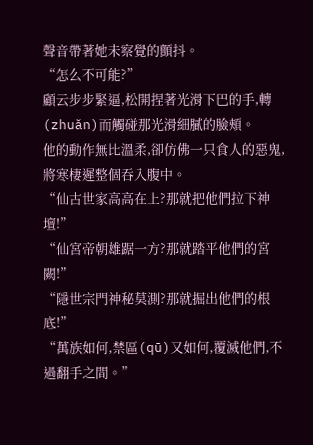聲音帶著她未察覺的顫抖。
“怎么不可能?”
顧云步步緊逼,松開捏著光滑下巴的手,轉(zhuǎn)而觸碰那光滑細膩的臉頰。
他的動作無比溫柔,卻仿佛一只食人的惡鬼,將寒棲遲整個吞入腹中。
“仙古世家高高在上?那就把他們拉下神壇!”
“仙宮帝朝雄踞一方?那就踏平他們的宮闕!”
“隱世宗門神秘莫測?那就掘出他們的根底!”
“萬族如何,禁區(qū)又如何,覆滅他們,不過翻手之間。”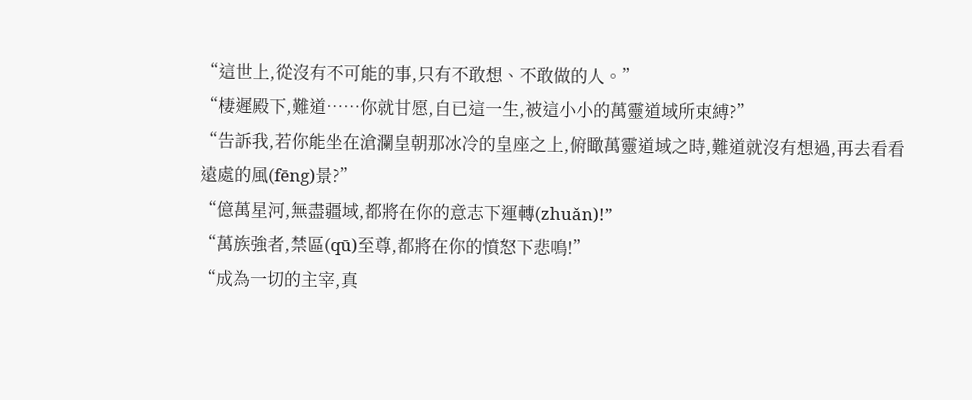“這世上,從沒有不可能的事,只有不敢想、不敢做的人。”
“棲遲殿下,難道……你就甘愿,自已這一生,被這小小的萬靈道域所束縛?”
“告訴我,若你能坐在滄瀾皇朝那冰冷的皇座之上,俯瞰萬靈道域之時,難道就沒有想過,再去看看遠處的風(fēng)景?”
“億萬星河,無盡疆域,都將在你的意志下運轉(zhuǎn)!”
“萬族強者,禁區(qū)至尊,都將在你的憤怒下悲鳴!”
“成為一切的主宰,真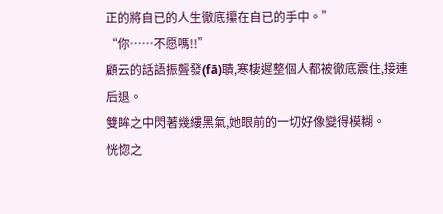正的將自已的人生徹底攥在自已的手中。”
“你……不愿嗎!!”
顧云的話語振聾發(fā)聵,寒棲遲整個人都被徹底震住,接連后退。
雙眸之中閃著幾縷黑氣,她眼前的一切好像變得模糊。
恍惚之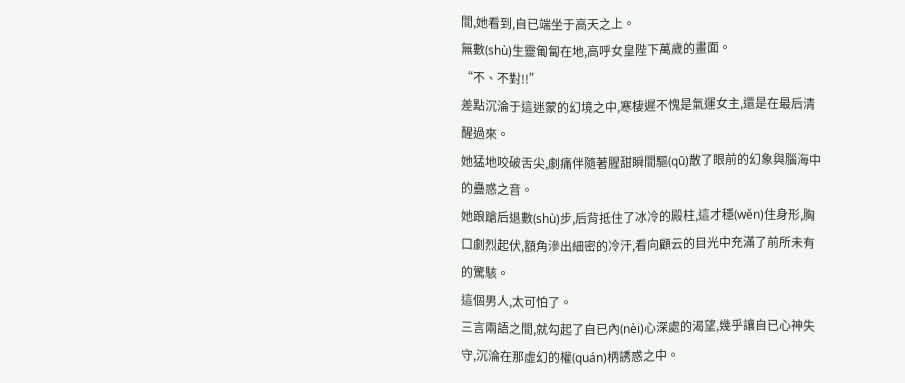間,她看到,自已端坐于高天之上。
無數(shù)生靈匍匐在地,高呼女皇陛下萬歲的畫面。
“不、不對!!”
差點沉淪于這迷蒙的幻境之中,寒棲遲不愧是氣運女主,還是在最后清醒過來。
她猛地咬破舌尖,劇痛伴隨著腥甜瞬間驅(qū)散了眼前的幻象與腦海中的蠱惑之音。
她踉蹌后退數(shù)步,后背抵住了冰冷的殿柱,這才穩(wěn)住身形,胸口劇烈起伏,額角滲出細密的冷汗,看向顧云的目光中充滿了前所未有的驚駭。
這個男人,太可怕了。
三言兩語之間,就勾起了自已內(nèi)心深處的渴望,幾乎讓自已心神失守,沉淪在那虛幻的權(quán)柄誘惑之中。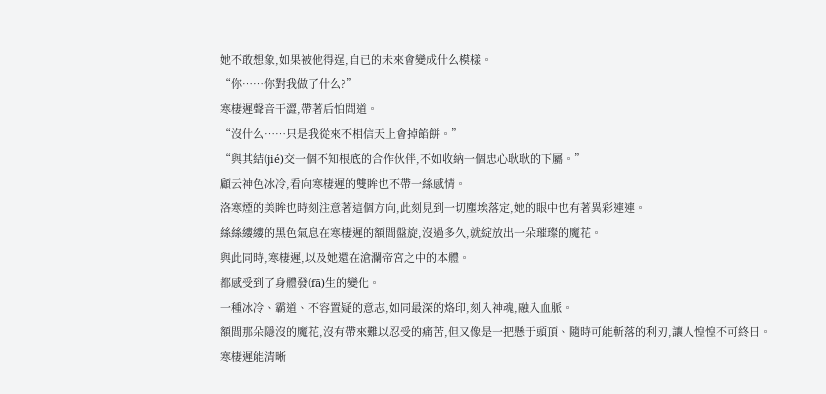她不敢想象,如果被他得逞,自已的未來會變成什么模樣。
“你……你對我做了什么?”
寒棲遲聲音干澀,帶著后怕問道。
“沒什么……只是我從來不相信天上會掉餡餅。”
“與其結(jié)交一個不知根底的合作伙伴,不如收納一個忠心耿耿的下屬。”
顧云神色冰冷,看向寒棲遲的雙眸也不帶一絲感情。
洛寒煙的美眸也時刻注意著這個方向,此刻見到一切塵埃落定,她的眼中也有著異彩連連。
絲絲縷縷的黑色氣息在寒棲遲的額間盤旋,沒過多久,就綻放出一朵璀璨的魔花。
與此同時,寒棲遲,以及她還在滄瀾帝宮之中的本體。
都感受到了身體發(fā)生的變化。
一種冰冷、霸道、不容置疑的意志,如同最深的烙印,刻入神魂,融入血脈。
額間那朵隱沒的魔花,沒有帶來難以忍受的痛苦,但又像是一把懸于頭頂、隨時可能斬落的利刃,讓人惶惶不可終日。
寒棲遲能清晰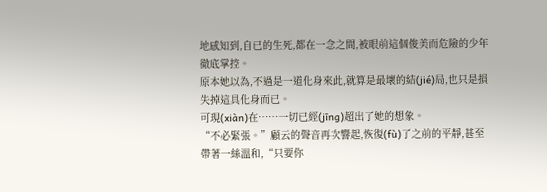地感知到,自已的生死,都在一念之間,被眼前這個俊美而危險的少年徹底掌控。
原本她以為,不過是一道化身來此,就算是最壞的結(jié)局,也只是損失掉這具化身而已。
可現(xiàn)在……一切已經(jīng)超出了她的想象。
“不必緊張。”顧云的聲音再次響起,恢復(fù)了之前的平靜,甚至帶著一絲溫和,“只要你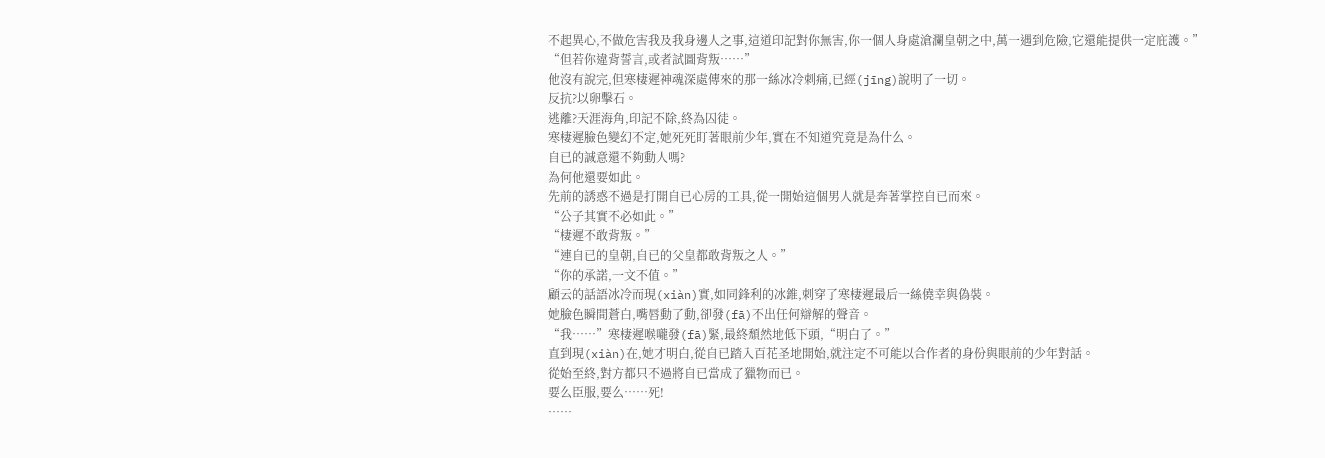不起異心,不做危害我及我身邊人之事,這道印記對你無害,你一個人身處滄瀾皇朝之中,萬一遇到危險,它還能提供一定庇護。”
“但若你違背誓言,或者試圖背叛……”
他沒有說完,但寒棲遲神魂深處傳來的那一絲冰冷刺痛,已經(jīng)說明了一切。
反抗?以卵擊石。
逃離?天涯海角,印記不除,終為囚徒。
寒棲遲臉色變幻不定,她死死盯著眼前少年,實在不知道究竟是為什么。
自已的誠意還不夠動人嗎?
為何他還要如此。
先前的誘惑不過是打開自已心房的工具,從一開始這個男人就是奔著掌控自已而來。
“公子其實不必如此。”
“棲遲不敢背叛。”
“連自已的皇朝,自已的父皇都敢背叛之人。”
“你的承諾,一文不值。”
顧云的話語冰冷而現(xiàn)實,如同鋒利的冰錐,刺穿了寒棲遲最后一絲僥幸與偽裝。
她臉色瞬間蒼白,嘴唇動了動,卻發(fā)不出任何辯解的聲音。
“我……”寒棲遲喉嚨發(fā)緊,最終頹然地低下頭,“明白了。”
直到現(xiàn)在,她才明白,從自已踏入百花圣地開始,就注定不可能以合作者的身份與眼前的少年對話。
從始至終,對方都只不過將自已當成了獵物而已。
要么臣服,要么……死!
……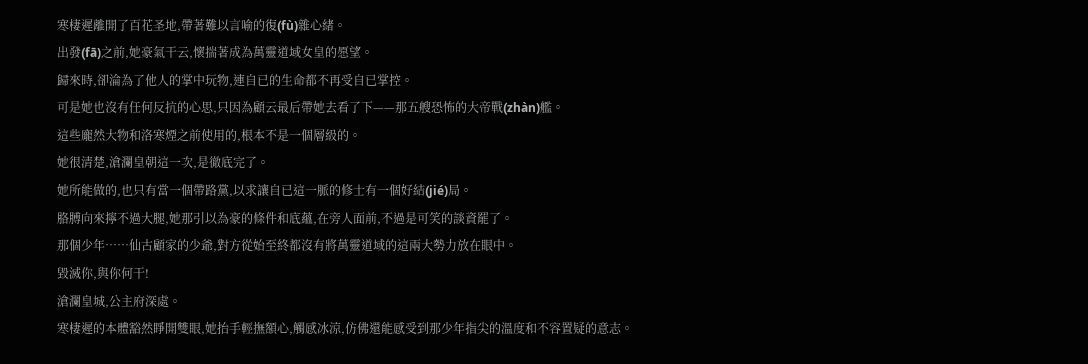寒棲遲離開了百花圣地,帶著難以言喻的復(fù)雜心緒。
出發(fā)之前,她豪氣干云,懷揣著成為萬靈道域女皇的愿望。
歸來時,卻淪為了他人的掌中玩物,連自已的生命都不再受自已掌控。
可是她也沒有任何反抗的心思,只因為顧云最后帶她去看了下——那五艘恐怖的大帝戰(zhàn)艦。
這些龐然大物和洛寒煙之前使用的,根本不是一個層級的。
她很清楚,滄瀾皇朝這一次,是徹底完了。
她所能做的,也只有當一個帶路黨,以求讓自已這一脈的修士有一個好結(jié)局。
胳膊向來擰不過大腿,她那引以為豪的條件和底蘊,在旁人面前,不過是可笑的談資罷了。
那個少年……仙古顧家的少爺,對方從始至終都沒有將萬靈道域的這兩大勢力放在眼中。
毀滅你,與你何干!
滄瀾皇城,公主府深處。
寒棲遲的本體豁然睜開雙眼,她抬手輕撫額心,觸感冰涼,仿佛還能感受到那少年指尖的溫度和不容置疑的意志。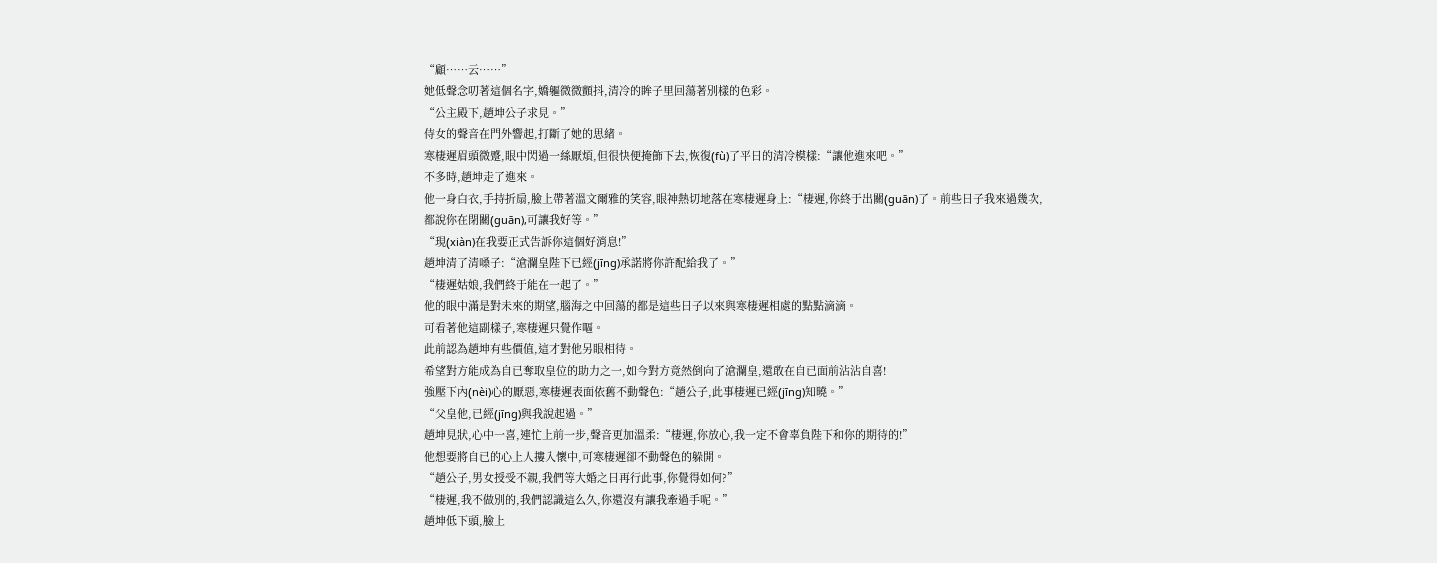“顧……云……”
她低聲念叨著這個名字,嬌軀微微顫抖,清冷的眸子里回蕩著別樣的色彩。
“公主殿下,趙坤公子求見。”
侍女的聲音在門外響起,打斷了她的思緒。
寒棲遲眉頭微蹙,眼中閃過一絲厭煩,但很快便掩飾下去,恢復(fù)了平日的清冷模樣:“讓他進來吧。”
不多時,趙坤走了進來。
他一身白衣,手持折扇,臉上帶著溫文爾雅的笑容,眼神熱切地落在寒棲遲身上:“棲遲,你終于出關(guān)了。前些日子我來過幾次,都說你在閉關(guān),可讓我好等。”
“現(xiàn)在我要正式告訴你這個好消息!”
趙坤清了清嗓子:“滄瀾皇陛下已經(jīng)承諾將你許配給我了。”
“棲遲姑娘,我們終于能在一起了。”
他的眼中滿是對未來的期望,腦海之中回蕩的都是這些日子以來與寒棲遲相處的點點滴滴。
可看著他這副樣子,寒棲遲只覺作嘔。
此前認為趙坤有些價值,這才對他另眼相待。
希望對方能成為自已奪取皇位的助力之一,如今對方竟然倒向了滄瀾皇,還敢在自已面前沾沾自喜!
強壓下內(nèi)心的厭惡,寒棲遲表面依舊不動聲色:“趙公子,此事棲遲已經(jīng)知曉。”
“父皇他,已經(jīng)與我說起過。”
趙坤見狀,心中一喜,連忙上前一步,聲音更加溫柔:“棲遲,你放心,我一定不會辜負陛下和你的期待的!”
他想要將自已的心上人摟入懷中,可寒棲遲卻不動聲色的躲開。
“趙公子,男女授受不親,我們等大婚之日再行此事,你覺得如何?”
“棲遲,我不做別的,我們認識這么久,你還沒有讓我牽過手呢。”
趙坤低下頭,臉上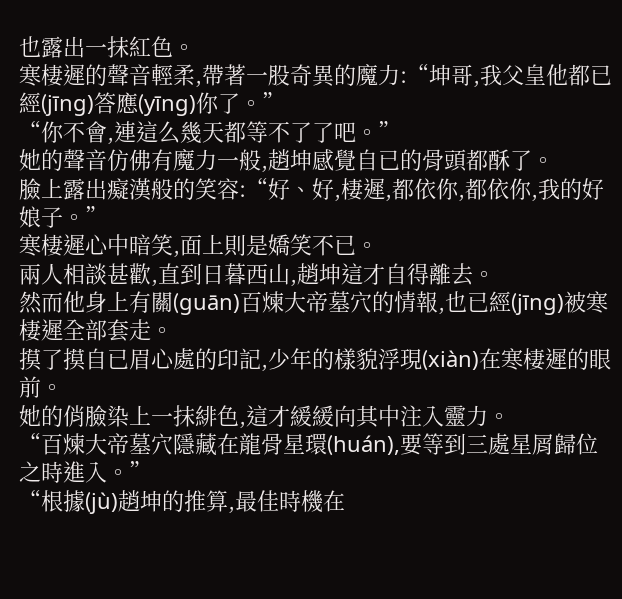也露出一抹紅色。
寒棲遲的聲音輕柔,帶著一股奇異的魔力:“坤哥,我父皇他都已經(jīng)答應(yīng)你了。”
“你不會,連這么幾天都等不了了吧。”
她的聲音仿佛有魔力一般,趙坤感覺自已的骨頭都酥了。
臉上露出癡漢般的笑容:“好、好,棲遲,都依你,都依你,我的好娘子。”
寒棲遲心中暗笑,面上則是嬌笑不已。
兩人相談甚歡,直到日暮西山,趙坤這才自得離去。
然而他身上有關(guān)百煉大帝墓穴的情報,也已經(jīng)被寒棲遲全部套走。
摸了摸自已眉心處的印記,少年的樣貌浮現(xiàn)在寒棲遲的眼前。
她的俏臉染上一抹緋色,這才緩緩向其中注入靈力。
“百煉大帝墓穴隱藏在龍骨星環(huán),要等到三處星屑歸位之時進入。”
“根據(jù)趙坤的推算,最佳時機在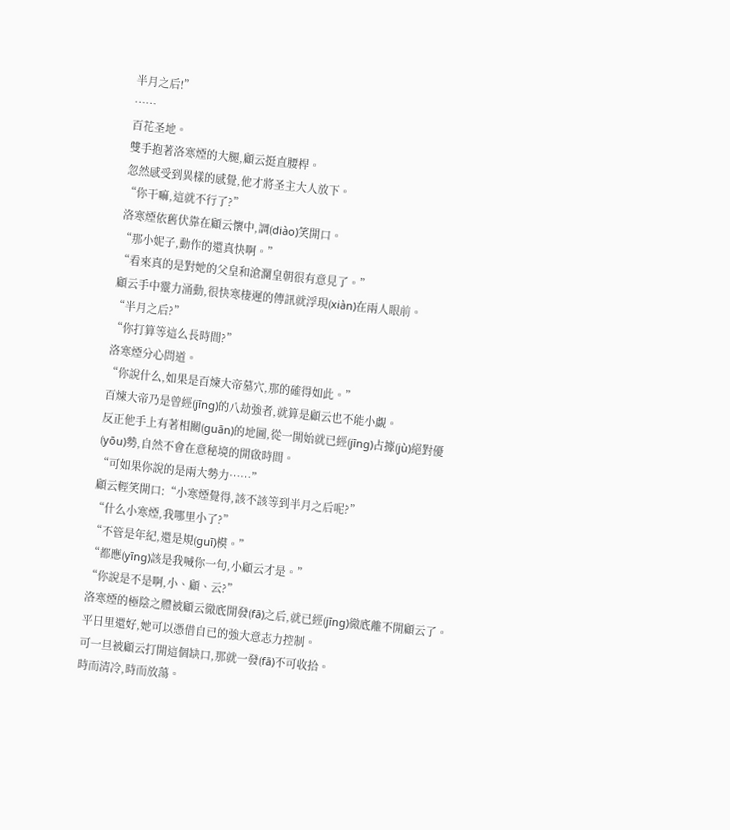半月之后!”
……
百花圣地。
雙手抱著洛寒煙的大腿,顧云挺直腰桿。
忽然感受到異樣的感覺,他才將圣主大人放下。
“你干嘛,這就不行了?”
洛寒煙依舊伏靠在顧云懷中,調(diào)笑開口。
“那小妮子,動作的還真快啊。”
“看來真的是對她的父皇和滄瀾皇朝很有意見了。”
顧云手中靈力涌動,很快寒棲遲的傳訊就浮現(xiàn)在兩人眼前。
“半月之后?”
“你打算等這么長時間?”
洛寒煙分心問道。
“你說什么,如果是百煉大帝墓穴,那的確得如此。”
百煉大帝乃是曾經(jīng)的八劫強者,就算是顧云也不能小覷。
反正他手上有著相關(guān)的地圖,從一開始就已經(jīng)占據(jù)絕對優(yōu)勢,自然不會在意秘境的開啟時間。
“可如果你說的是兩大勢力……”
顧云輕笑開口:“小寒煙覺得,該不該等到半月之后呢?”
“什么小寒煙,我哪里小了?”
“不管是年紀,還是規(guī)模。”
“都應(yīng)該是我喊你一句,小顧云才是。”
“你說是不是啊,小、顧、云?”
洛寒煙的極陰之體被顧云徹底開發(fā)之后,就已經(jīng)徹底離不開顧云了。
平日里還好,她可以憑借自已的強大意志力控制。
可一旦被顧云打開這個缺口,那就一發(fā)不可收拾。
時而清冷,時而放蕩。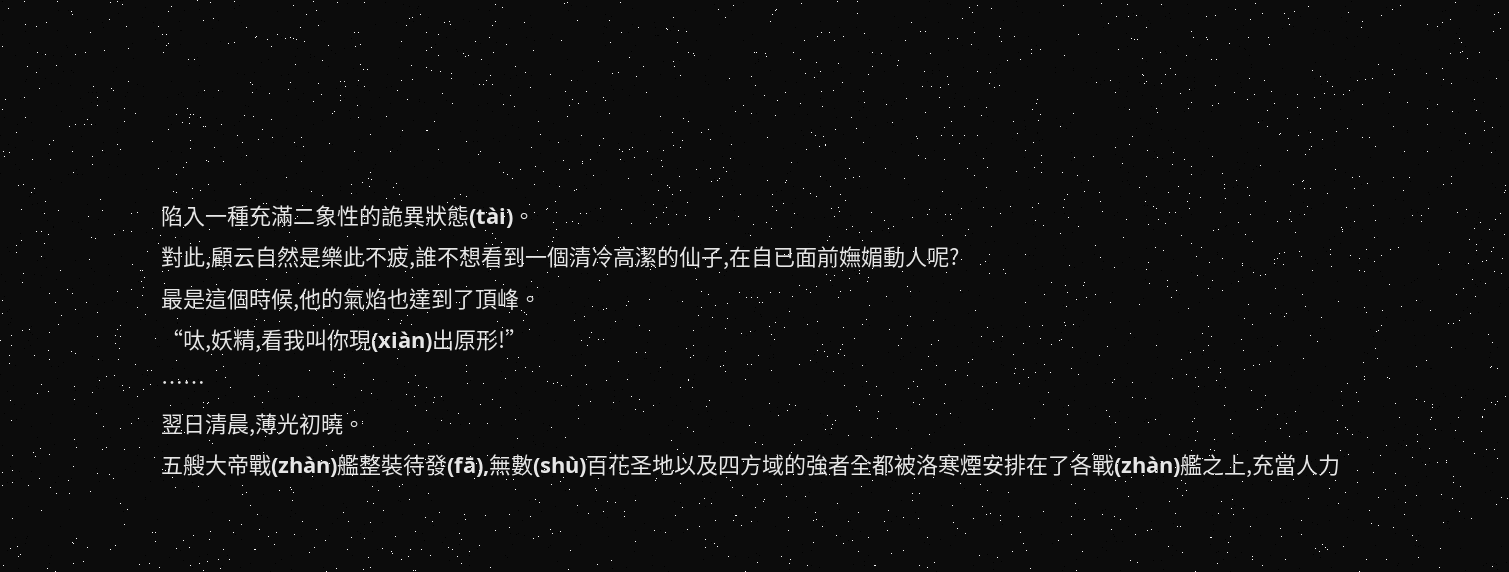陷入一種充滿二象性的詭異狀態(tài)。
對此,顧云自然是樂此不疲,誰不想看到一個清冷高潔的仙子,在自已面前嫵媚動人呢?
最是這個時候,他的氣焰也達到了頂峰。
“呔,妖精,看我叫你現(xiàn)出原形!”
……
翌日清晨,薄光初曉。
五艘大帝戰(zhàn)艦整裝待發(fā),無數(shù)百花圣地以及四方域的強者全都被洛寒煙安排在了各戰(zhàn)艦之上,充當人力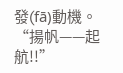發(fā)動機。
“揚帆——起航!!”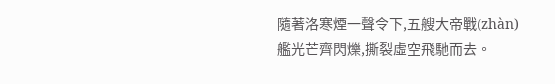隨著洛寒煙一聲令下,五艘大帝戰(zhàn)艦光芒齊閃爍,撕裂虛空飛馳而去。